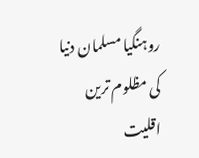روہنگیا مسلمان دنیا کی مظلوم ترین اقلیت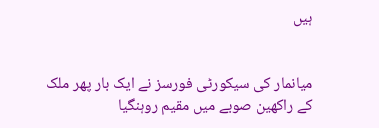ہیں


میانمار کی سیکورٹی فورسز نے ایک بار پھر ملک کے راکھین صوبے میں مقیم روہنگیا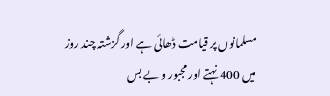مسلمانوں پر قیامت ڈھائی ہے اور گزشتہ چند روز میں 400 نہتے اور مجبور و بے بس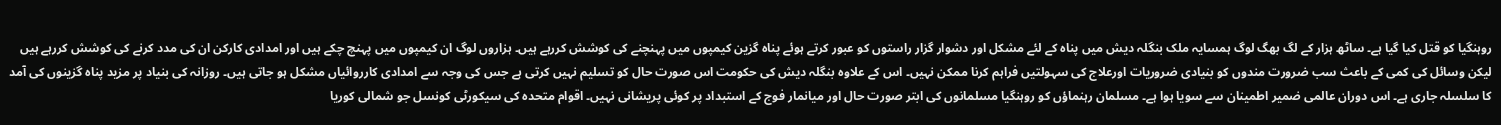روہنگیا کو قتل کیا گیا ہے۔ ساٹھ ہزار کے لگ بھگ لوگ ہمسایہ ملک بنگلہ دیش میں پناہ کے لئے مشکل اور دشوار گزار راستوں کو عبور کرتے ہوئے پناہ گزین کیمپوں میں پہنچنے کی کوشش کررہے ہیں۔ ہزاروں لوگ ان کیمپوں میں پہنچ چکے ہیں اور امدادی کارکن ان کی مدد کرنے کی کوشش کررہے ہیں لیکن وسائل کی کمی کے باعث سب ضرورت مندوں کو بنیادی ضروریات اورعلاج کی سہولتیں فراہم کرنا ممکن نہیں۔ اس کے علاوہ بنگلہ دیش کی حکومت اس صورت حال کو تسلیم نہیں کرتی ہے جس کی وجہ سے امدادی کارروائیاں مشکل ہو جاتی ہیں۔ روزانہ کی بنیاد پر مزید پناہ گزینوں کی آمد کا سلسلہ جاری ہے۔ اس دوران عالمی ضمیر اطمینان سے سویا ہوا ہے۔ مسلمان رہنماؤں کو روہنگیا مسلمانوں کی ابتر صورت حال اور میانمار فوج کے استبداد پر کوئی پریشانی نہیں۔ اقوام متحدہ کی سیکورٹی کونسل جو شمالی کوریا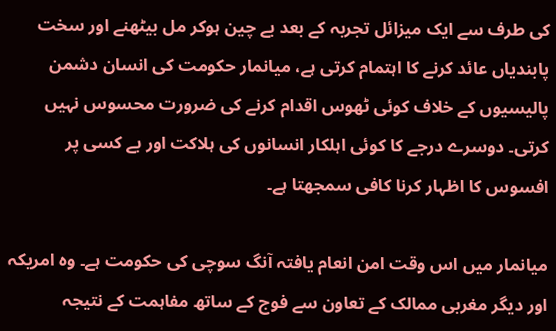کی طرف سے ایک میزائل تجربہ کے بعد بے چین ہوکر مل بیٹھنے اور سخت پابندیاں عائد کرنے کا اہتمام کرتی ہے، میانمار حکومت کی انسان دشمن پالیسیوں کے خلاف کوئی ٹھوس اقدام کرنے کی ضرورت محسوس نہیں کرتی۔ دوسرے درجے کا کوئی اہلکار انسانوں کی ہلاکت اور بے کسی پر افسوس کا اظہار کرنا کافی سمجھتا ہے۔

میانمار میں اس وقت امن انعام یافتہ آنگ سوچی کی حکومت ہے۔ وہ امریکہ اور دیگر مغربی ممالک کے تعاون سے فوج کے ساتھ مفاہمت کے نتیجہ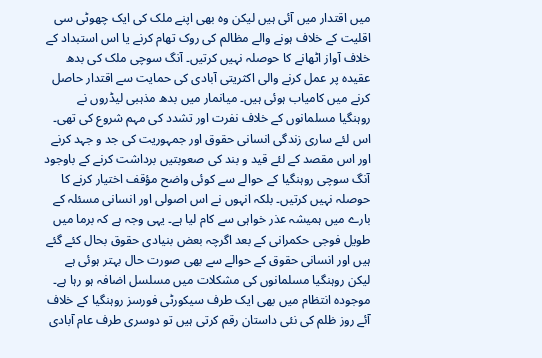میں اقتدار میں آئی ہیں لیکن وہ بھی اپنے ملک کی ایک چھوٹی سی اقلیت کے خلاف ہونے والے مظالم کی روک تھام کرنے یا اس استبداد کے خلاف آواز اٹھانے کا حوصلہ نہیں کرتیں۔ آنگ سوچی ملک کی بدھ عقیدہ پر عمل کرنے والی اکثریتی آبادی کی حمایت سے اقتدار حاصل کرنے میں کامیاب ہوئی ہیں۔ میانمار میں بدھ مذہبی لیڈروں نے روہنگیا مسلمانوں کے خلاف نفرت اور تشدد کی مہم شروع کی تھی۔ اس لئے ساری زندگی انسانی حقوق اور جمہوریت کی جد و جہد کرنے اور اس مقصد کے لئے قید و بند کی صعوبتیں برداشت کرنے کے باوجود آنگ سوچی روہنگیا کے حوالے سے کوئی واضح مؤقف اختیار کرنے کا حوصلہ نہیں کرتیں۔ بلکہ انہوں نے اس اصولی اور انسانی مسئلہ کے بارے میں ہمیشہ عذر خواہی سے کام لیا ہے۔ یہی وجہ ہے کہ برما میں طویل فوجی حکمرانی کے بعد اگرچہ بعض بنیادی حقوق بحال کئے گئے ہیں اور انسانی حقوق کے حوالے سے بھی صورت حال بہتر ہوئی ہے لیکن روہنگیا مسلمانوں کی مشکلات میں مسلسل اضافہ ہو رہا ہے۔ موجودہ انتظام میں بھی ایک طرف سیکورٹی فورسز روہنگیا کے خلاف آئے روز ظلم کی نئی داستان رقم کرتی ہیں تو دوسری طرف عام آبادی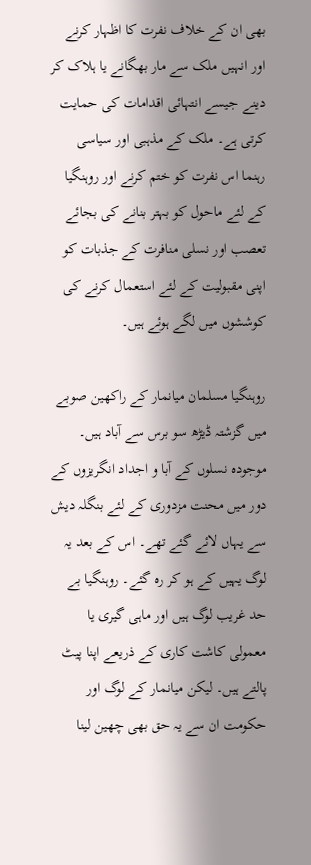بھی ان کے خلاف نفرت کا اظہار کرنے اور انہیں ملک سے مار بھگانے یا ہلاک کر دینے جیسے انتہائی اقدامات کی حمایت کرتی ہے۔ ملک کے مذہبی اور سیاسی رہنما اس نفرت کو ختم کرنے اور روہنگیا کے لئے ماحول کو بہتر بنانے کی بجائے تعصب اور نسلی منافرت کے جذبات کو اپنی مقبولیت کے لئے استعمال کرنے کی کوششوں میں لگے ہوئے ہیں۔

روہنگیا مسلمان میانمار کے راکھین صوبے میں گزشتہ ڈیڑھ سو برس سے آباد ہیں۔ موجودہ نسلوں کے آبا و اجداد انگریزوں کے دور میں محنت مزدوری کے لئے بنگلہ دیش سے یہاں لائے گئے تھے۔ اس کے بعد یہ لوگ یہیں کے ہو کر رہ گئے۔ روہنگیا بے حد غریب لوگ ہیں اور ماہی گیری یا معمولی کاشت کاری کے ذریعے اپنا پیٹ پالتے ہیں۔ لیکن میانمار کے لوگ اور حکومت ان سے یہ حق بھی چھین لینا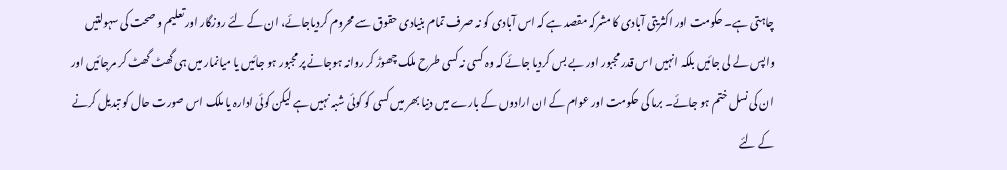چاہتی ہے۔ حکومت اور اکثریتی آبادی کا مشرکہ مقصد ہے کہ اس آبادی کو نہ صرف تمام بنیادی حقوق سے محروم کردیاجائے، ان کے لئے روزگار اور تعلیم و صحت کی سہولتیں واپس لے لی جائیں بلکہ انہیں اس قدر مجبور اور بے بس کردیا جائے کہ وہ کسی نہ کسی طرح ملک چھوڑ کر روانہ ہوجانے پر مجبور ہو جائیں یا میانمار میں ہی گھٹ گھٹ کر مرجائیں اور ان کی نسل ختم ہو جائے۔ برما کی حکومت اور عوام کے ان ارادوں کے بارے میں دنیا بھر میں کسی کو کوئی شبہ نہیں ہے لیکن کوئی ادارہ یا ملک اس صورت حال کو تبدیل کرنے کے لئے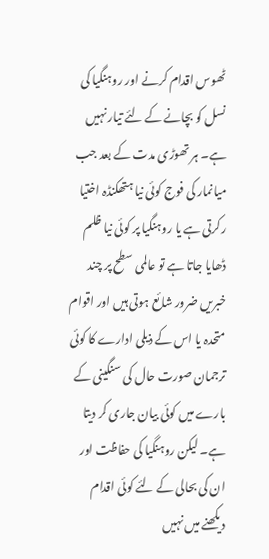ٹھوس اقدام کرنے اور روہنگیا کی نسل کو بچانے کے لئے تیار نہیں ہے۔ ہر تھوڑی مدت کے بعد جب میانمار کی فوج کوئی نیا ہتھکنڈہ اختیا رکرتی ہے یا روہنگیا پر کوئی نیا ظلم ڈھایا جاتا ہے تو عالمی سطح پر چند خبریں ضرور شائع ہوتی ہیں اور اقوام متحدہ یا اس کے ذیلی ادارے کا کوئی ترجمان صورت حال کی سنگینی کے بارے میں کوئی بیان جاری کر دیتا ہے۔ لیکن روہنگیا کی حفاظت اور ان کی بحالی کے لئے کوئی اقدام دیکھنے میں نہیں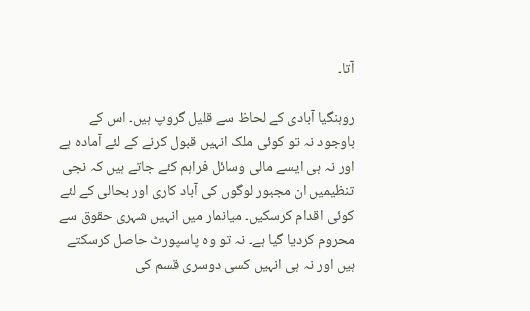آتا۔

روہنگیا آبادی کے لحاظ سے قلیل گروپ ہیں۔ اس کے باوجود نہ تو کوئی ملک انہیں قبول کرنے کے لئے آمادہ ہے اور نہ ہی ایسے مالی وسائل فراہم کئے جاتے ہیں کہ نجی تنظیمیں ان مجبور لوگوں کی آباد کاری اور بحالی کے لئے کوئی اقدام کرسکیں۔ میانمار میں انہیں شہری حقوق سے محروم کردیا گیا ہے۔ نہ تو وہ پاسپورٹ حاصل کرسکتے ہیں اور نہ ہی انہیں کسی دوسری قسم کی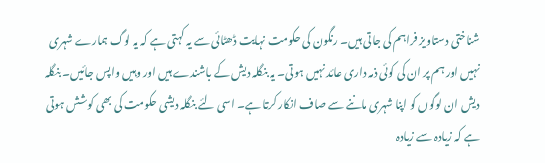شناختی دستاویز فراہم کی جاتی ہیں۔ رنگون کی حکومت نہایت ڈھٹائی سے یہ کہتی ہے کہ یہ لوگ ہمارے شہری نہیں اور ہم پر ان کی کوئی ذمہ داری عائد نہیں ہوتی۔ یہ بنگلہ دیش کے باشندے ہیں اور وہیں واپس جائیں۔ بنگلہ دیش ان لوگوں کو اپنا شہری ماننے سے صاف انکار کرتا ہے۔ اسی لئے بنگلہ دیشی حکومت کی بھی کوشش ہوتی ہے کہ زیادہ سے زیادہ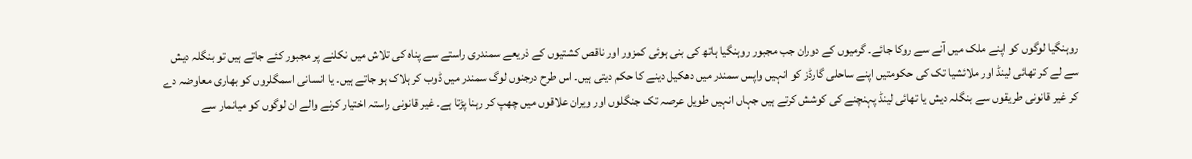روہنگیا لوگوں کو اپنے ملک میں آنے سے روکا جائے۔ گرمیوں کے دوران جب مجبور روہنگیا ہاتھ کی بنی ہوئی کمزور اور ناقص کشتیوں کے ذریعے سمندری راستے سے پناہ کی تلاش میں نکلنے پر مجبور کئے جاتے ہیں تو بنگلہ دیش سے لے کر تھائی لینڈ اور ملائشیا تک کی حکومتیں اپنے ساحلی گارڈز کو انہیں واپس سمندر میں دھکیل دینے کا حکم دیتی ہیں۔ اس طرح درجنوں لوگ سمندر میں ڈوب کر ہلاک ہو جاتے ہیں۔ یا انسانی اسمگلروں کو بھاری معاوضہ دے کر غیر قانونی طریقوں سے بنگلہ دیش یا تھائی لینڈ پہنچنے کی کوشش کرتے ہیں جہاں انہیں طویل عرصہ تک جنگلوں اور ویران علاقوں میں چھپ کر رہنا پڑتا ہے۔ غیر قانونی راستہ اختیار کرنے والے ان لوگوں کو میانمار سے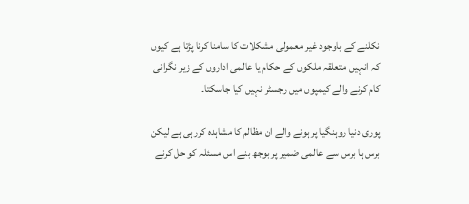نکلنے کے باوجود غیر معمولی مشکلات کا سامنا کرنا پڑتا ہے کیوں کہ انہیں متعلقہ ملکوں کے حکام یا عالمی اداروں کے زیر نگرانی کام کرنے والے کیمپوں میں رجسٹر نہیں کیا جاسکتا۔

پوری دنیا روہنگیا پر ہونے والے ان مظالم کا مشاہدہ کررہی ہے لیکن برس ہا برس سے عالمی ضمیر پر بوجھ بنے اس مسئلہ کو حل کرنے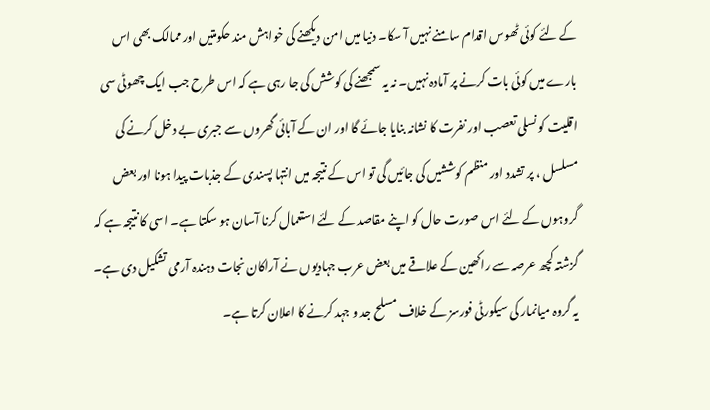کے لئے کوئی ٹھوس اقدام سامنے نہیں آ سکا۔ دنیا میں امن دیکھنے کی خواہش مند حکومتیں اور ممالک بھی اس بارے میں کوئی بات کرنے پر آمادہ نہیں۔ نہ یہ سمجھنے کی کوشش کی جا رہی ہے کہ اس طرح جب ایک چھوٹی سی اقلیت کو نسلی تعصب اور نفرت کا نشانہ بنایا جائے گا اور ان کے آبائی گھروں سے جبری بے دخل کرنے کی مسلسل ، پر تشدد اور منظم کوششیں کی جائیں گی تو اس کے نتیجہ میں انتہا پسندی کے جذبات پیدا ہونا اور بعض گروہوں کے لئے اس صورت حال کو اپنے مقاصد کے لئے استعمال کرنا آسان ہو سکتا ہے۔ اسی کا نتیجہ ہے کہ گزشتہ کچھ عرصہ سے راکھین کے علاقے میں بعض عرب جہادیوں نے آراکان نجات دہندہ آرمی تشکیل دی ہے۔ یہ گروہ میانمار کی سیکورٹی فورسز کے خلاف مسلح جد و جہد کرنے کا اعلان کرتا ہے۔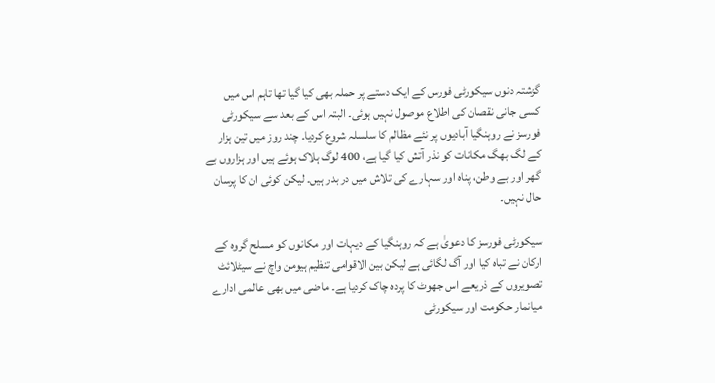گزشتہ دنوں سیکورٹی فورس کے ایک دستے پر حملہ بھی کیا گیا تھا تاہم اس میں کسی جانی نقصان کی اطلاع موصول نہیں ہوئی۔ البتہ اس کے بعد سے سیکورٹی فورسز نے روہنگیا آبادیوں پر نئے مظالم کا سلسلہ شروع کردیا۔ چند روز میں تین ہزار کے لگ بھگ مکانات کو نذر آتش کیا گیا ہے، 400 لوگ ہلاک ہوئے ہیں اور ہزاروں بے گھر اور بے وطن، پناہ اور سہارے کی تلاش میں در بدر ہیں۔ لیکن کوئی ان کا پرسان حال نہیں۔

سیکورٹی فورسز کا دعویٰ ہے کہ روہنگیا کے دیہات اور مکانوں کو مسلح گروہ کے ارکان نے تباہ کیا اور آگ لگائی ہے لیکن بین الاقوامی تنظیم ہیومن واچ نے سیٹلائٹ تصویروں کے ذریعے اس جھوٹ کا پردہ چاک کردیا ہے۔ ماضی میں بھی عالمی ادارے میانمار حکومت اور سیکورٹی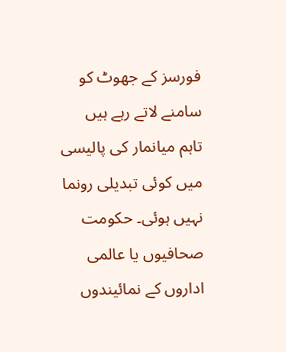فورسز کے جھوٹ کو سامنے لاتے رہے ہیں تاہم میانمار کی پالیسی میں کوئی تبدیلی رونما نہیں ہوئی۔ حکومت صحافیوں یا عالمی اداروں کے نمائیندوں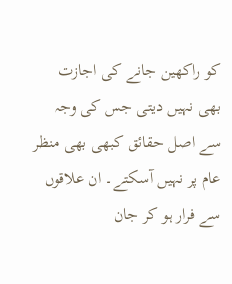کو راکھین جانے کی اجازت بھی نہیں دیتی جس کی وجہ سے اصل حقائق کبھی بھی منظر عام پر نہیں آسکتے۔ ان علاقوں سے فرار ہو کر جان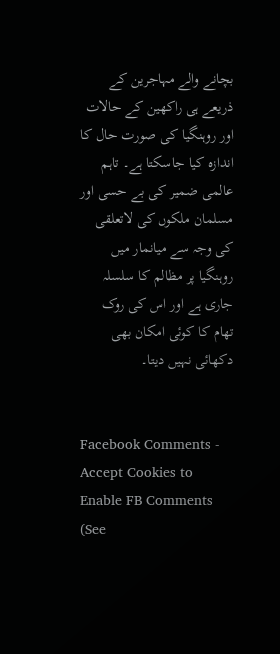بچانے والے مہاجرین کے ذریعے ہی راکھین کے حالات اور روہنگیا کی صورت حال کا اندازہ کیا جاسکتا ہے۔ تاہم عالمی ضمیر کی بے حسی اور مسلمان ملکوں کی لاتعلقی کی وجہ سے میانمار میں روہنگیا پر مظالم کا سلسلہ جاری ہے اور اس کی روک تھام کا کوئی امکان بھی دکھائی نہیں دیتا۔


Facebook Comments - Accept Cookies to Enable FB Comments (See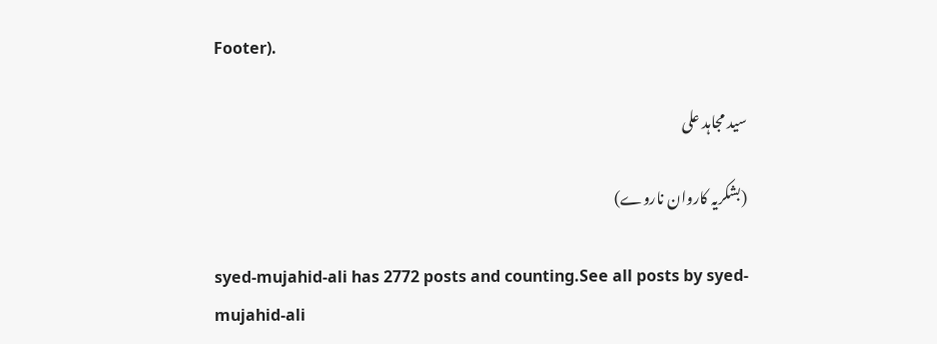Footer).

سید مجاہد علی

(بشکریہ کاروان ناروے)

syed-mujahid-ali has 2772 posts and counting.See all posts by syed-mujahid-ali